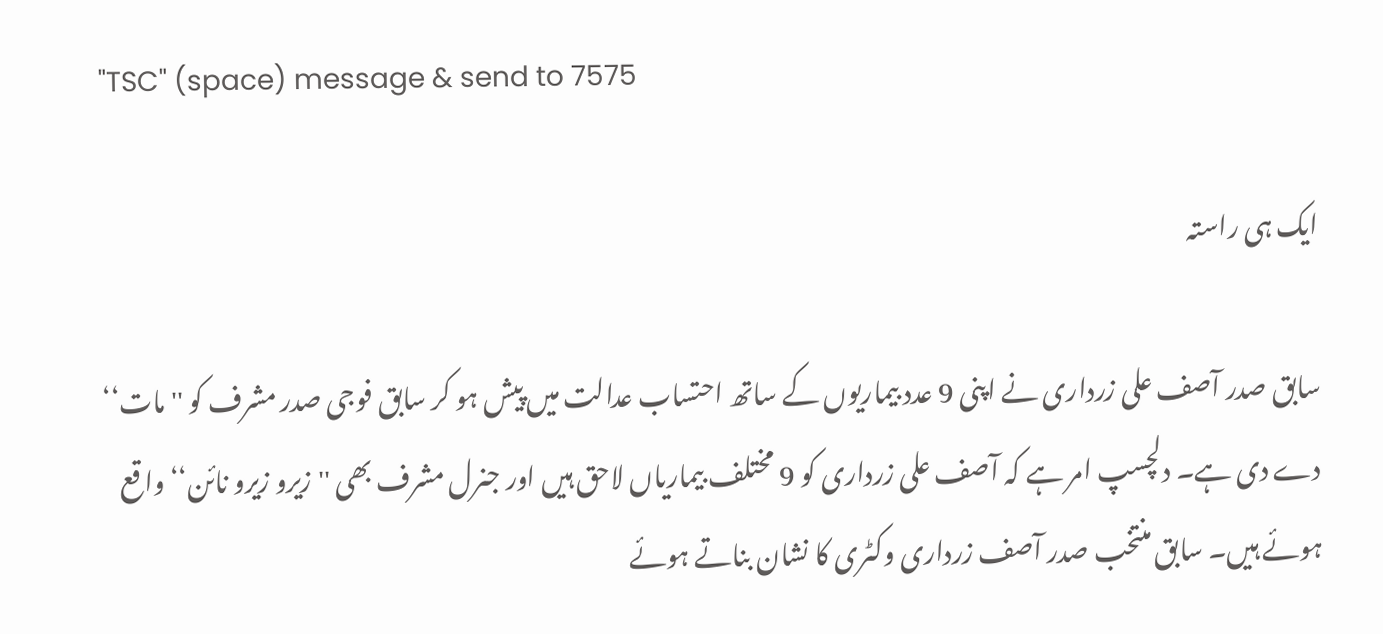"TSC" (space) message & send to 7575

ایک ہی راستہ

سابق صدر آصف علی زرداری نے اپنی 9 عدد بیماریوں کے ساتھ احتساب عدالت میں پیش ہو کر سابق فوجی صدر مشرف کو ''مات‘‘ دے دی ہے۔ دلچسپ امر ہے کہ آصف علی زرداری کو 9 مختلف بیماریاں لاحق ہیں اور جنرل مشرف بھی ''زیرو زیرو نائن‘‘ واقع ہوئے ہیں۔ سابق منتخب صدر آصف زرداری وکٹری کا نشان بناتے ہوئے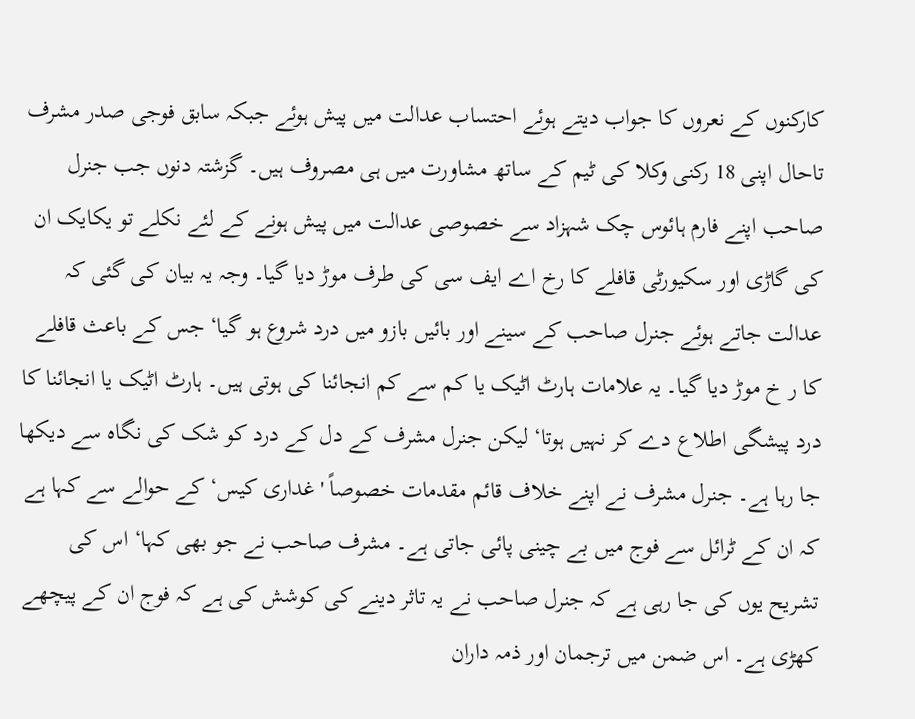کارکنوں کے نعروں کا جواب دیتے ہوئے احتساب عدالت میں پیش ہوئے جبکہ سابق فوجی صدر مشرف تاحال اپنی 18 رکنی وکلا کی ٹیم کے ساتھ مشاورت میں ہی مصروف ہیں۔ گزشتہ دنوں جب جنرل صاحب اپنے فارم ہائوس چک شہزاد سے خصوصی عدالت میں پیش ہونے کے لئے نکلے تو یکایک ان کی گاڑی اور سکیورٹی قافلے کا رخ اے ایف سی کی طرف موڑ دیا گیا۔ وجہ یہ بیان کی گئی کہ عدالت جاتے ہوئے جنرل صاحب کے سینے اور بائیں بازو میں درد شروع ہو گیا‘ جس کے باعث قافلے کا ر خ موڑ دیا گیا۔ یہ علامات ہارٹ اٹیک یا کم سے کم انجائنا کی ہوتی ہیں۔ ہارٹ اٹیک یا انجائنا کا درد پیشگی اطلاع دے کر نہیں ہوتا‘ لیکن جنرل مشرف کے دل کے درد کو شک کی نگاہ سے دیکھا جا رہا ہے۔ جنرل مشرف نے اپنے خلاف قائم مقدمات خصوصاً 'غداری کیس‘ کے حوالے سے کہا ہے کہ ان کے ٹرائل سے فوج میں بے چینی پائی جاتی ہے۔ مشرف صاحب نے جو بھی کہا‘ اس کی تشریح یوں کی جا رہی ہے کہ جنرل صاحب نے یہ تاثر دینے کی کوشش کی ہے کہ فوج ان کے پیچھے کھڑی ہے۔ اس ضمن میں ترجمان اور ذمہ داران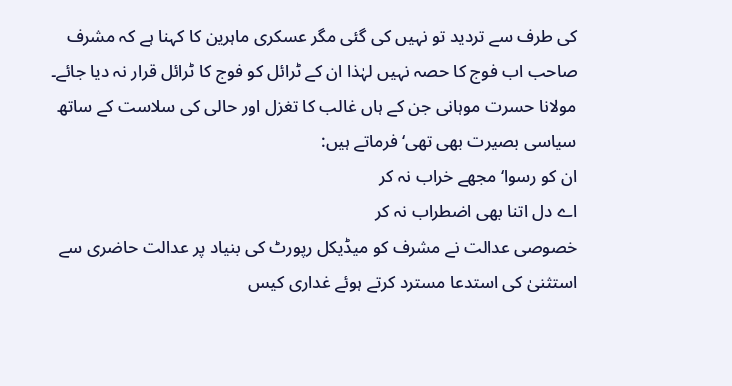کی طرف سے تردید تو نہیں کی گئی مگر عسکری ماہرین کا کہنا ہے کہ مشرف صاحب اب فوج کا حصہ نہیں لہٰذا ان کے ٹرائل کو فوج کا ٹرائل قرار نہ دیا جائے۔ مولانا حسرت موہانی جن کے ہاں غالب کا تغزل اور حالی کی سلاست کے ساتھ سیاسی بصیرت بھی تھی‘ فرماتے ہیں:
ان کو رسوا‘ مجھے خراب نہ کر
اے دل اتنا بھی اضطراب نہ کر
خصوصی عدالت نے مشرف کو میڈیکل رپورٹ کی بنیاد پر عدالت حاضری سے استثنیٰ کی استدعا مسترد کرتے ہوئے غداری کیس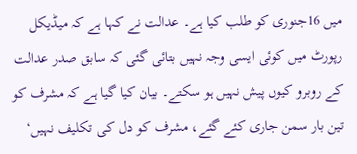میں 16جنوری کو طلب کیا ہے۔ عدالت نے کہا ہے کہ میڈیکل رپورٹ میں کوئی ایسی وجہ نہیں بتائی گئی کہ سابق صدر عدالت کے روبرو کیوں پیش نہیں ہو سکتے۔ بیان کیا گیا ہے کہ مشرف کو تین بار سمن جاری کئے گئے، مشرف کو دل کی تکلیف نہیں‘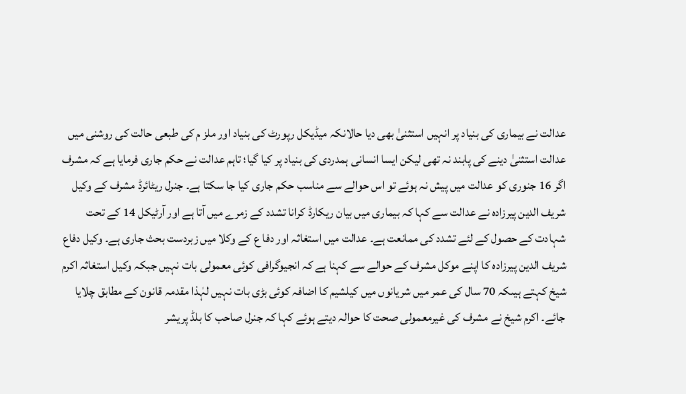عدالت نے بیماری کی بنیاد پر انہیں استثنیٰ بھی دیا حالانکہ میڈیکل رپورٹ کی بنیاد اور ملز م کی طبعی حالت کی روشنی میں عدالت استثنیٰ دینے کی پابند نہ تھی لیکن ایسا انسانی ہمدردی کی بنیاد پر کیا گیا؛ تاہم عدالت نے حکم جاری فرمایا ہے کہ مشرف اگر 16 جنوری کو عدالت میں پیش نہ ہوئے تو اس حوالے سے مناسب حکم جاری کیا جا سکتا ہے۔ جنرل ریٹائرڈ مشرف کے وکیل شریف الدین پیرزادہ نے عدالت سے کہا کہ بیماری میں بیان ریکارڈ کرانا تشدد کے زمرے میں آتا ہے اور آرٹیکل 14 کے تحت شہادت کے حصول کے لئے تشدد کی ممانعت ہے۔ عدالت میں استغاثہ اور دفا ع کے وکلا میں زبردست بحث جاری ہے۔ وکیل دفاع شریف الدین پیرزادہ کا اپنے موکل مشرف کے حوالے سے کہنا ہے کہ انجیوگرافی کوئی معمولی بات نہیں جبکہ وکیل استغاثہ اکرم شیخ کہتے ہیںکہ 70 سال کی عمر میں شریانوں میں کیلشیم کا اضافہ کوئی بڑی بات نہیں لہٰذا مقدمہ قانون کے مطابق چلایا جائے۔ اکرم شیخ نے مشرف کی غیرمعمولی صحت کا حوالہ دیتے ہوئے کہا کہ جنرل صاحب کا بلڈ پریشر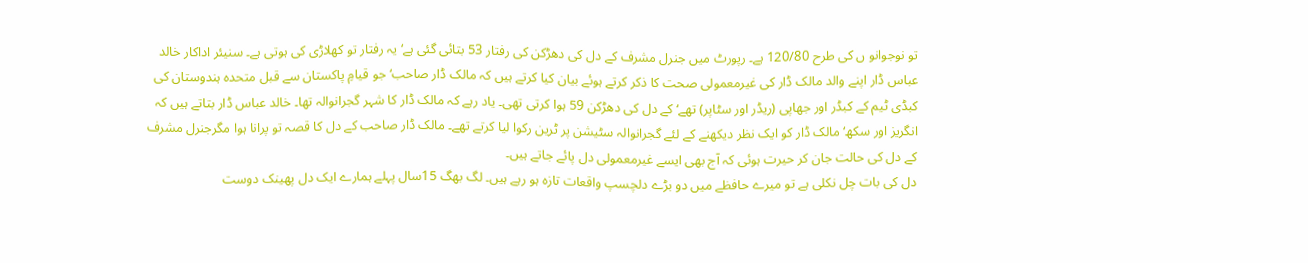تو نوجوانو ں کی طرح 120/80 ہے۔ رپورٹ میں جنرل مشرف کے دل کی دھڑکن کی رفتار 53 بتائی گئی ہے‘ یہ رفتار تو کھلاڑی کی ہوتی ہے۔ سنیئر اداکار خالد عباس ڈار اپنے والد مالک ڈار کی غیرمعمولی صحت کا ذکر کرتے ہوئے بیان کیا کرتے ہیں کہ مالک ڈار صاحب‘ جو قیامِ پاکستان سے قبل متحدہ ہندوستان کی کبڈی ٹیم کے کبڈر اور جھاپی (ریڈر اور سٹاپر) تھے‘ کے دل کی دھڑکن 59 ہوا کرتی تھی۔ یاد رہے کہ مالک ڈار کا شہر گجرانوالہ تھا۔ خالد عباس ڈار بتاتے ہیں کہ انگریز اور سکھ‘ مالک ڈار کو ایک نظر دیکھنے کے لئے گجرانوالہ سٹیشن پر ٹرین رکوا لیا کرتے تھے۔ مالک ڈار صاحب کے دل کا قصہ تو پرانا ہوا مگرجنرل مشرف کے دل کی حالت جان کر حیرت ہوئی کہ آج بھی ایسے غیرمعمولی دل پائے جاتے ہیں۔
دل کی بات چل نکلی ہے تو میرے حافظے میں دو بڑے دلچسپ واقعات تازہ ہو رہے ہیں۔ لگ بھگ 15سال پہلے ہمارے ایک دل پھینک دوست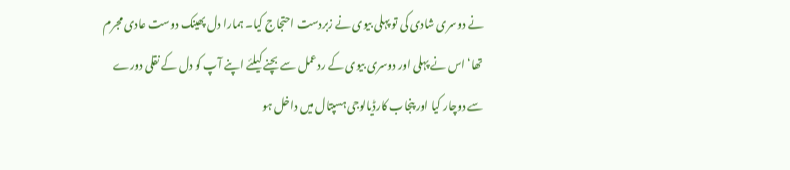نے دوسری شادی کی تو پہلی بیوی نے زبردست احتجاج کیا۔ ہمارا دل پھینک دوست عادی مجرم تھا‘ اس نے پہلی اور دوسری بیوی کے ردعمل سے بچنے کیلئے اپنے آپ کو دل کے نقلی دورے سے دوچار کیا اور پنجاب کارڈیالوجی ہسپتال میں داخل ہو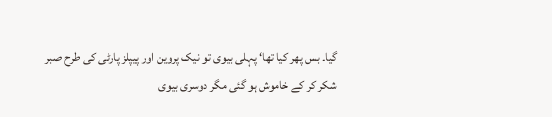گیا۔ بس پھر کیا تھا‘ پہلی بیوی تو نیک پروین اور پیپلز پارٹی کی طرح صبر شکر کر کے خاموش ہو گئی مگر دوسری بیوی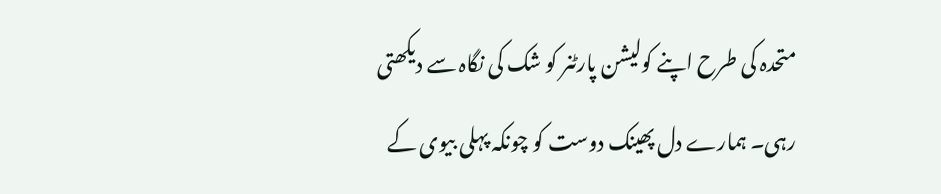متحدہ کی طرح اپنے کولیشن پارٹنر کو شک کی نگاہ سے دیکھتی رہی۔ ہمارے دل پھینک دوست کو چونکہ پہلی بیوی کے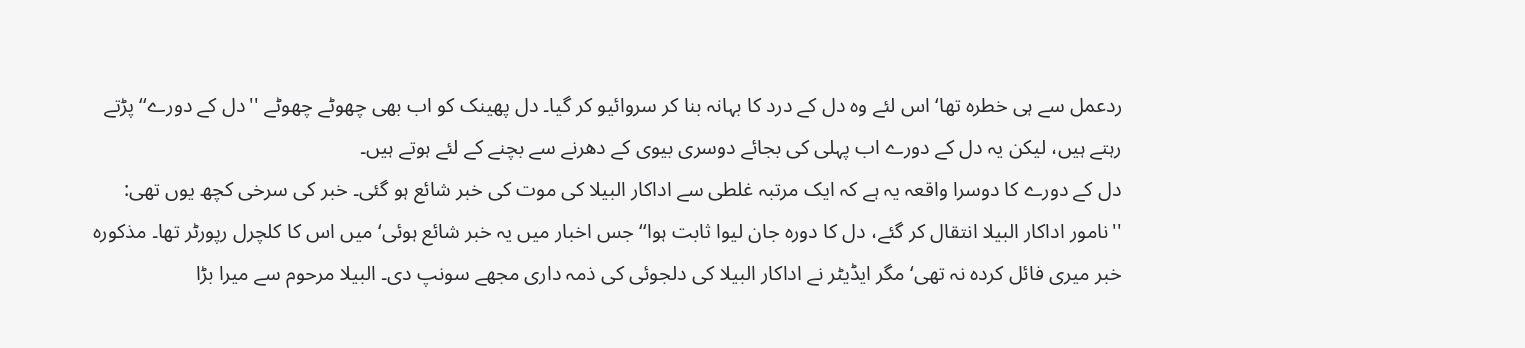ردعمل سے ہی خطرہ تھا‘ اس لئے وہ دل کے درد کا بہانہ بنا کر سروائیو کر گیا۔ دل پھینک کو اب بھی چھوٹے چھوٹے ''دل کے دورے‘‘ پڑتے رہتے ہیں، لیکن یہ دل کے دورے اب پہلی کی بجائے دوسری بیوی کے دھرنے سے بچنے کے لئے ہوتے ہیں۔
دل کے دورے کا دوسرا واقعہ یہ ہے کہ ایک مرتبہ غلطی سے اداکار البیلا کی موت کی خبر شائع ہو گئی۔ خبر کی سرخی کچھ یوں تھی: ''نامور اداکار البیلا انتقال کر گئے، دل کا دورہ جان لیوا ثابت ہوا‘‘ جس اخبار میں یہ خبر شائع ہوئی‘ میں اس کا کلچرل رپورٹر تھا۔ مذکورہ خبر میری فائل کردہ نہ تھی‘ مگر ایڈیٹر نے اداکار البیلا کی دلجوئی کی ذمہ داری مجھے سونپ دی۔ البیلا مرحوم سے میرا بڑا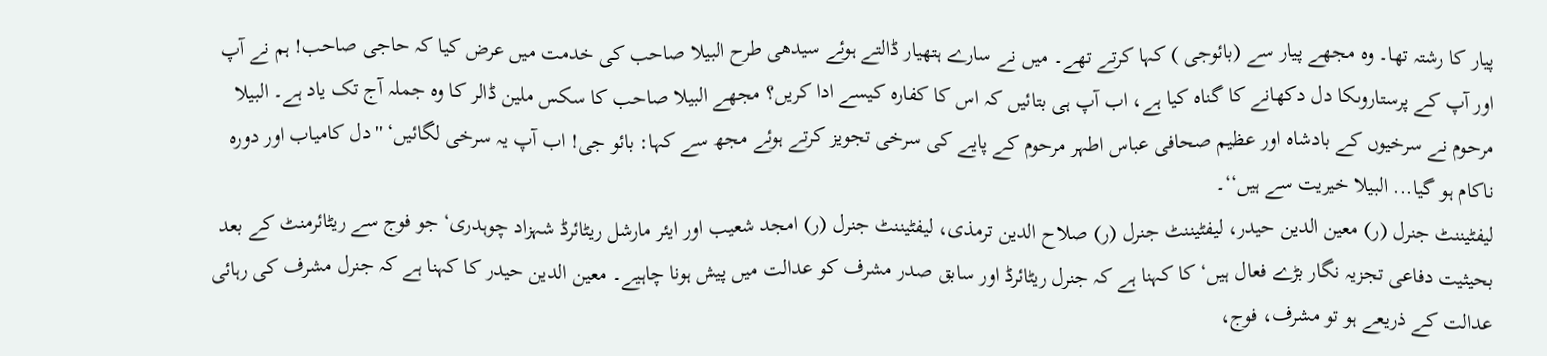پیار کا رشتہ تھا۔ وہ مجھے پیار سے (بائوجی ) کہا کرتے تھے۔ میں نے سارے ہتھیار ڈالتے ہوئے سیدھی طرح البیلا صاحب کی خدمت میں عرض کیا کہ حاجی صاحب! ہم نے آپ اور آپ کے پرستاروںکا دل دکھانے کا گناہ کیا ہے، اب آپ ہی بتائیں کہ اس کا کفارہ کیسے ادا کریں؟ مجھے البیلا صاحب کا سکس ملین ڈالر کا وہ جملہ آج تک یاد ہے۔ البیلا مرحوم نے سرخیوں کے بادشاہ اور عظیم صحافی عباس اطہر مرحوم کے پایے کی سرخی تجویز کرتے ہوئے مجھ سے کہا: بائو جی! اب آپ یہ سرخی لگائیں‘ ''دل کامیاب اور دورہ ناکام ہو گیا... البیلا خیریت سے ہیں‘‘۔
لیفٹیننٹ جنرل (ر) معین الدین حیدر، لیفٹیننٹ جنرل (ر) صلاح الدین ترمذی، لیفٹیننٹ جنرل (ر) امجد شعیب اور ایئر مارشل ریٹائرڈ شہزاد چوہدری‘ جو فوج سے ریٹائرمنٹ کے بعد بحیثیت دفاعی تجزیہ نگار بڑے فعال ہیں‘ کا کہنا ہے کہ جنرل ریٹائرڈ اور سابق صدر مشرف کو عدالت میں پیش ہونا چاہیے۔ معین الدین حیدر کا کہنا ہے کہ جنرل مشرف کی رہائی عدالت کے ذریعے ہو تو مشرف، فوج،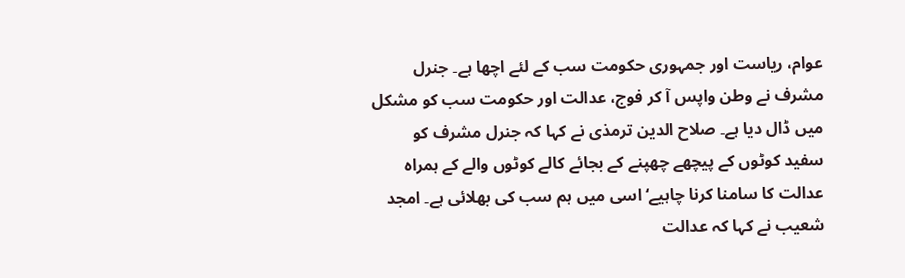عوام، ریاست اور جمہوری حکومت سب کے لئے اچھا ہے۔ جنرل مشرف نے وطن واپس آ کر فوج، عدالت اور حکومت سب کو مشکل میں ڈال دیا ہے۔ صلاح الدین ترمذی نے کہا کہ جنرل مشرف کو سفید کوٹوں کے پیچھے چھپنے کے بجائے کالے کوٹوں والے کے ہمراہ عدالت کا سامنا کرنا چاہیے‘ اسی میں ہم سب کی بھلائی ہے۔ امجد شعیب نے کہا کہ عدالت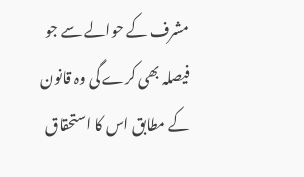مشرف کے حوالے سے جو فیصلہ بھی کرے گی وہ قانون کے مطابق اس کا استحقاق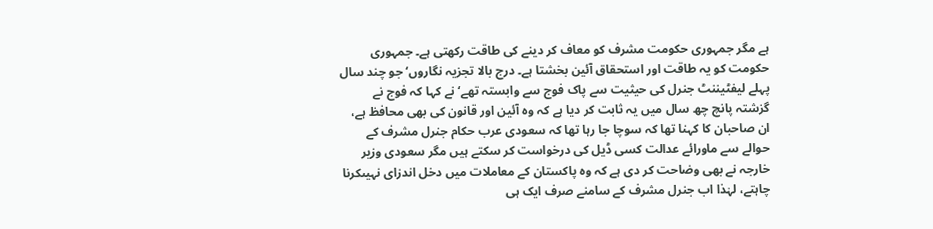ہے مگر جمہوری حکومت مشرف کو معاف کر دینے کی طاقت رکھتی ہے۔ جمہوری حکومت کو یہ طاقت اور استحقاق آئین بخشتا ہے۔ درج بالا تجزیہ نگاروں‘ جو چند سال پہلے لیفٹیننٹ جنرل کی حیثیت سے پاک فوج سے وابستہ تھے‘ نے کہا کہ فوج نے گزشتہ پانچ چھ سال میں یہ ثابت کر دیا ہے کہ وہ آئین اور قانون کی بھی محافظ ہے، ان صاحبان کا کہنا تھا کہ سوچا جا رہا تھا کہ سعودی عرب حکام جنرل مشرف کے حوالے سے ماورائے عدالت کسی ڈیل کی درخواست کر سکتے ہیں مگر سعودی وزیر خارجہ نے بھی وضاحت کر دی ہے کہ وہ پاکستان کے معاملات میں دخل اندزای نہیںکرنا چاہتے، لہٰذا اب جنرل مشرف کے سامنے صرف ایک ہی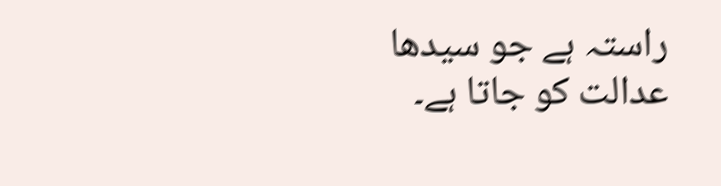راستہ ہے جو سیدھا عدالت کو جاتا ہے۔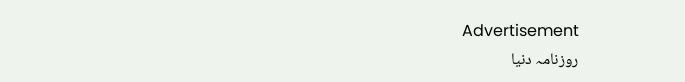Advertisement
روزنامہ دنیا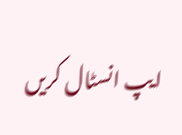ایپ انسٹال کریں